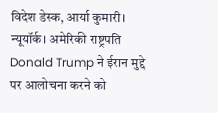विदेश डेस्क, आर्या कुमारी।
न्यूयॉर्क। अमेरिकी राष्ट्रपति Donald Trump ने ईरान मुद्दे पर आलोचना करने को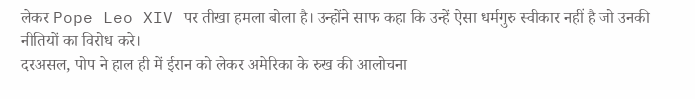लेकर Pope Leo XIV पर तीखा हमला बोला है। उन्होंने साफ कहा कि उन्हें ऐसा धर्मगुरु स्वीकार नहीं है जो उनकी नीतियों का विरोध करे।
दरअसल, पोप ने हाल ही में ईरान को लेकर अमेरिका के रुख की आलोचना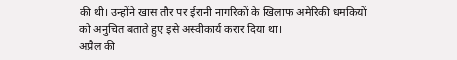की थी। उन्होंने खास तौर पर ईरानी नागरिकों के खिलाफ अमेरिकी धमकियों को अनुचित बताते हुए इसे अस्वीकार्य करार दिया था।
अप्रैल की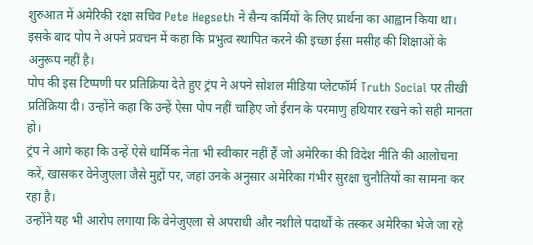शुरुआत में अमेरिकी रक्षा सचिव Pete Hegseth ने सैन्य कर्मियों के लिए प्रार्थना का आह्वान किया था। इसके बाद पोप ने अपने प्रवचन में कहा कि प्रभुत्व स्थापित करने की इच्छा ईसा मसीह की शिक्षाओं के अनुरूप नहीं है।
पोप की इस टिप्पणी पर प्रतिक्रिया देते हुए ट्रंप ने अपने सोशल मीडिया प्लेटफॉर्म Truth Social पर तीखी प्रतिक्रिया दी। उन्होंने कहा कि उन्हें ऐसा पोप नहीं चाहिए जो ईरान के परमाणु हथियार रखने को सही मानता हो।
ट्रंप ने आगे कहा कि उन्हें ऐसे धार्मिक नेता भी स्वीकार नहीं हैं जो अमेरिका की विदेश नीति की आलोचना करें, खासकर वेनेजुएला जैसे मुद्दों पर, जहां उनके अनुसार अमेरिका गंभीर सुरक्षा चुनौतियों का सामना कर रहा है।
उन्होंने यह भी आरोप लगाया कि वेनेजुएला से अपराधी और नशीले पदार्थों के तस्कर अमेरिका भेजे जा रहे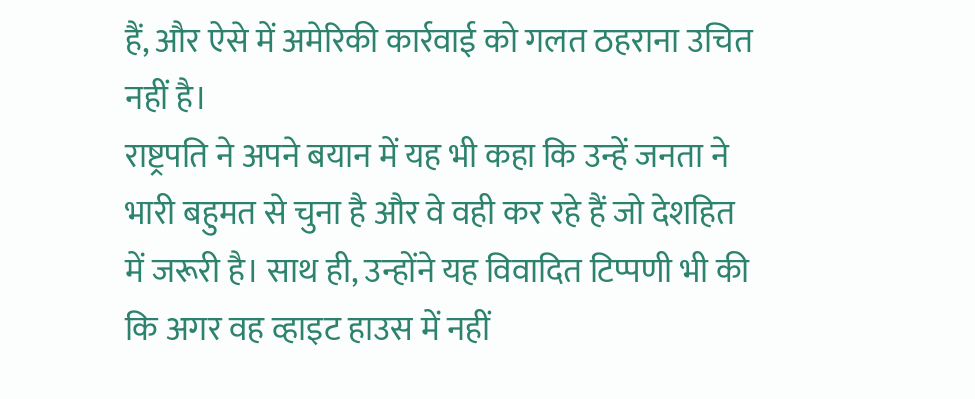हैं, और ऐसे में अमेरिकी कार्रवाई को गलत ठहराना उचित नहीं है।
राष्ट्रपति ने अपने बयान में यह भी कहा कि उन्हें जनता ने भारी बहुमत से चुना है और वे वही कर रहे हैं जो देशहित में जरूरी है। साथ ही, उन्होंने यह विवादित टिप्पणी भी की कि अगर वह व्हाइट हाउस में नहीं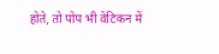होते, तो पोप भी वेटिकन में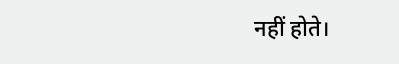नहीं होते।